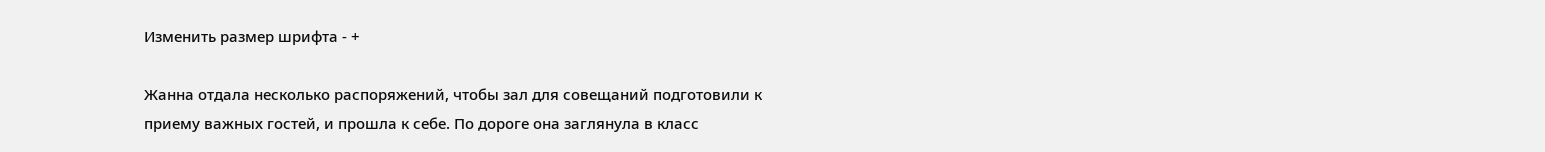Изменить размер шрифта - +

Жанна отдала несколько распоряжений, чтобы зал для совещаний подготовили к приему важных гостей, и прошла к себе. По дороге она заглянула в класс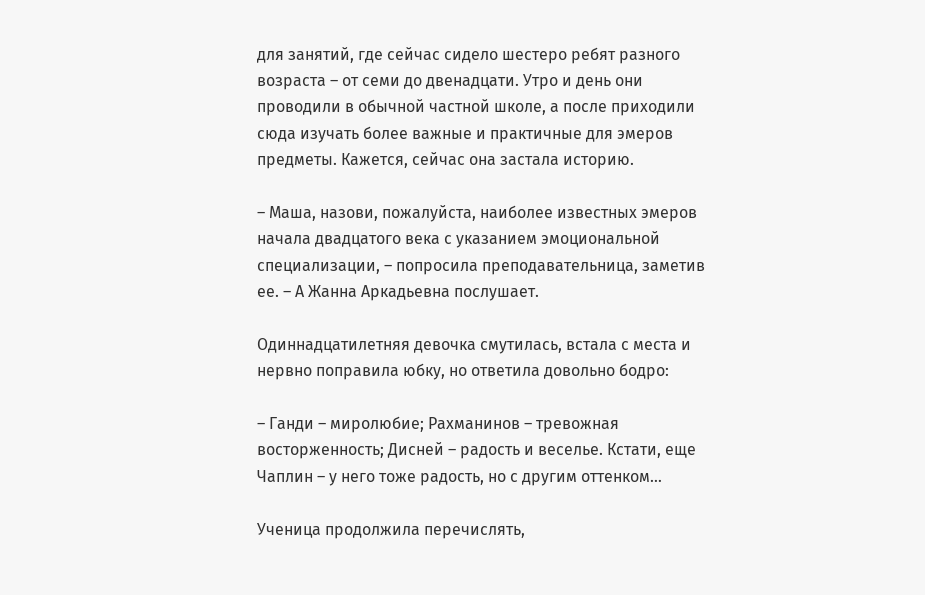для занятий, где сейчас сидело шестеро ребят разного возраста – от семи до двенадцати. Утро и день они проводили в обычной частной школе, а после приходили сюда изучать более важные и практичные для эмеров предметы. Кажется, сейчас она застала историю.

– Маша, назови, пожалуйста, наиболее известных эмеров начала двадцатого века с указанием эмоциональной специализации, – попросила преподавательница, заметив ее. – А Жанна Аркадьевна послушает.

Одиннадцатилетняя девочка смутилась, встала с места и нервно поправила юбку, но ответила довольно бодро:

– Ганди – миролюбие; Рахманинов – тревожная восторженность; Дисней – радость и веселье. Кстати, еще Чаплин – у него тоже радость, но с другим оттенком…

Ученица продолжила перечислять,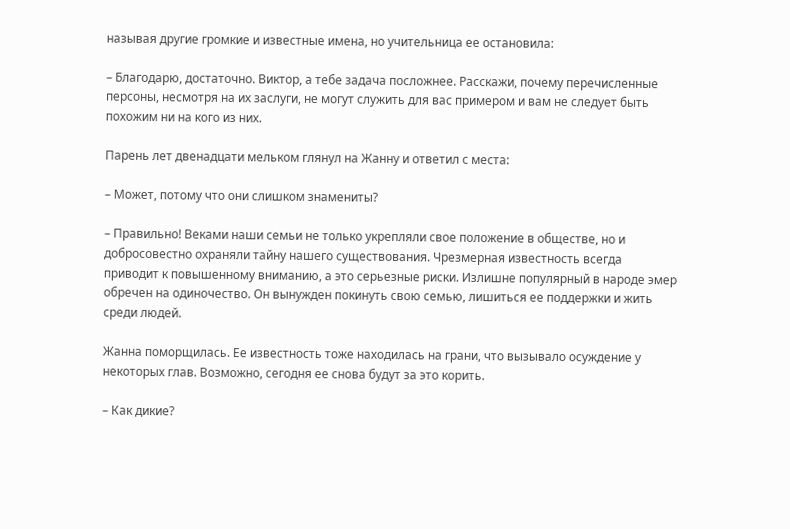называя другие громкие и известные имена, но учительница ее остановила:

– Благодарю, достаточно. Виктор, а тебе задача посложнее. Расскажи, почему перечисленные персоны, несмотря на их заслуги, не могут служить для вас примером и вам не следует быть похожим ни на кого из них.

Парень лет двенадцати мельком глянул на Жанну и ответил с места:

– Может, потому что они слишком знамениты?

– Правильно! Веками наши семьи не только укрепляли свое положение в обществе, но и добросовестно охраняли тайну нашего существования. Чрезмерная известность всегда приводит к повышенному вниманию, а это серьезные риски. Излишне популярный в народе эмер обречен на одиночество. Он вынужден покинуть свою семью, лишиться ее поддержки и жить среди людей.

Жанна поморщилась. Ее известность тоже находилась на грани, что вызывало осуждение у некоторых глав. Возможно, сегодня ее снова будут за это корить.

– Как дикие?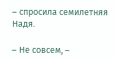– спросила семилетняя Надя.

– Не совсем, –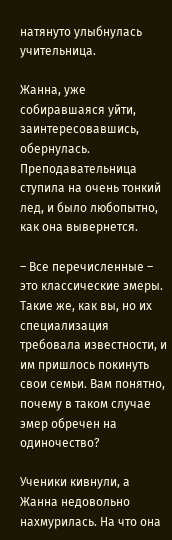натянуто улыбнулась учительница.

Жанна, уже собиравшаяся уйти, заинтересовавшись, обернулась. Преподавательница ступила на очень тонкий лед, и было любопытно, как она вывернется.

– Все перечисленные – это классические эмеры. Такие же, как вы, но их специализация требовала известности, и им пришлось покинуть свои семьи. Вам понятно, почему в таком случае эмер обречен на одиночество?

Ученики кивнули, а Жанна недовольно нахмурилась. На что она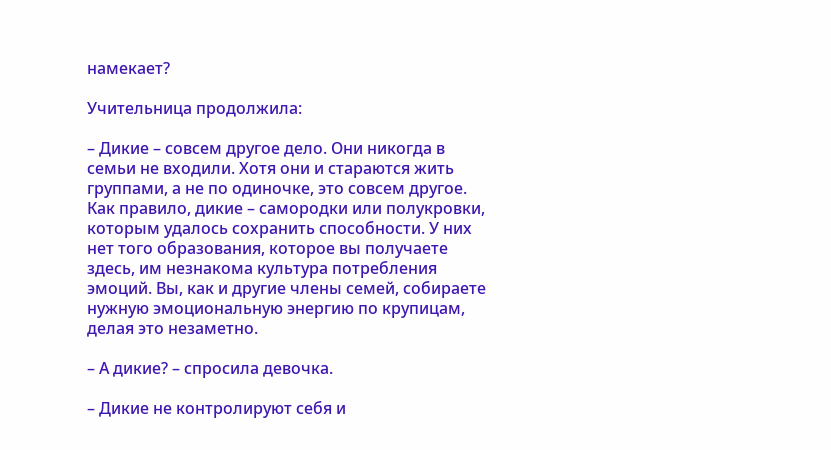намекает?

Учительница продолжила:

– Дикие – совсем другое дело. Они никогда в семьи не входили. Хотя они и стараются жить группами, а не по одиночке, это совсем другое. Как правило, дикие – самородки или полукровки, которым удалось сохранить способности. У них нет того образования, которое вы получаете здесь, им незнакома культура потребления эмоций. Вы, как и другие члены семей, собираете нужную эмоциональную энергию по крупицам, делая это незаметно.

– А дикие? – спросила девочка.

– Дикие не контролируют себя и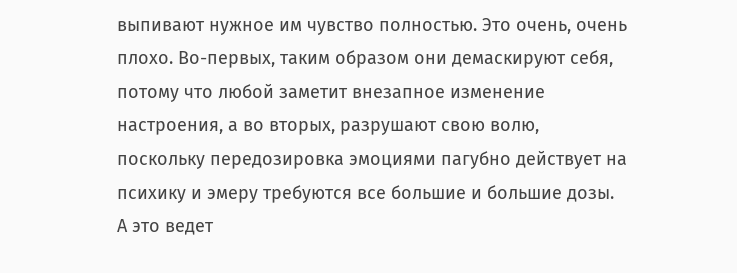выпивают нужное им чувство полностью. Это очень, очень плохо. Во-первых, таким образом они демаскируют себя, потому что любой заметит внезапное изменение настроения, а во вторых, разрушают свою волю, поскольку передозировка эмоциями пагубно действует на психику и эмеру требуются все большие и большие дозы. А это ведет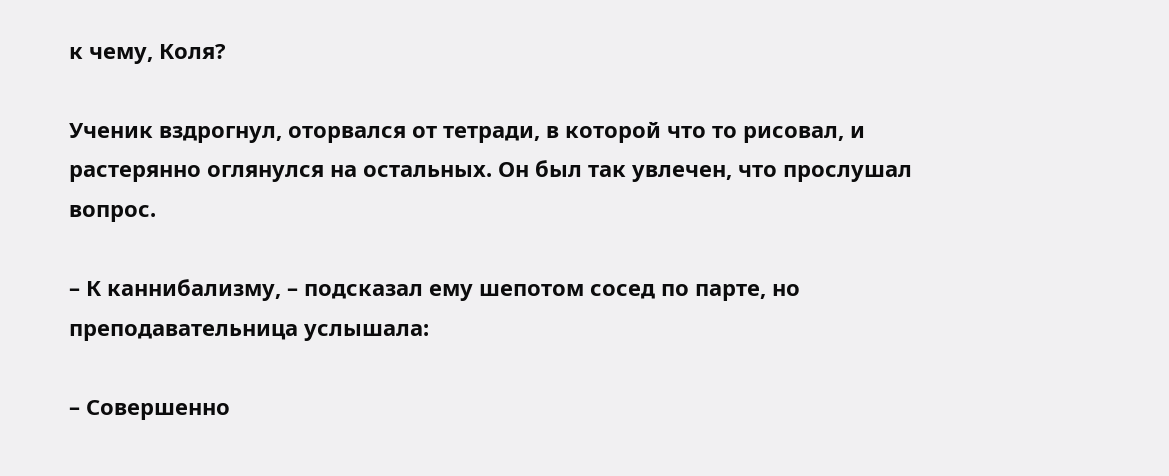к чему, Коля?

Ученик вздрогнул, оторвался от тетради, в которой что то рисовал, и растерянно оглянулся на остальных. Он был так увлечен, что прослушал вопрос.

– К каннибализму, – подсказал ему шепотом сосед по парте, но преподавательница услышала:

– Совершенно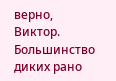верно, Виктор. Большинство диких рано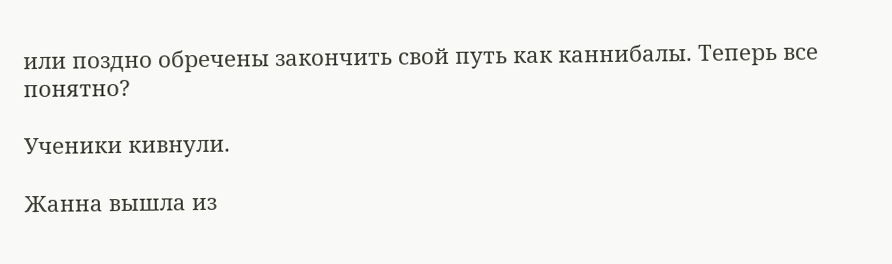или поздно обречены закончить свой путь как каннибалы. Теперь все понятно?

Ученики кивнули.

Жанна вышла из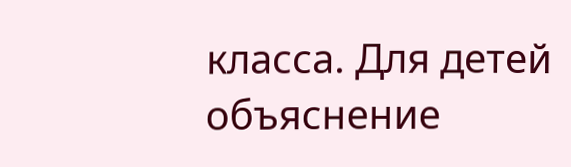класса. Для детей объяснение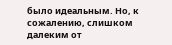было идеальным. Но, к сожалению, слишком далеким от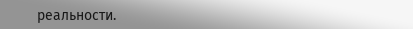реальности.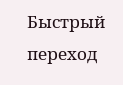Быстрый переход